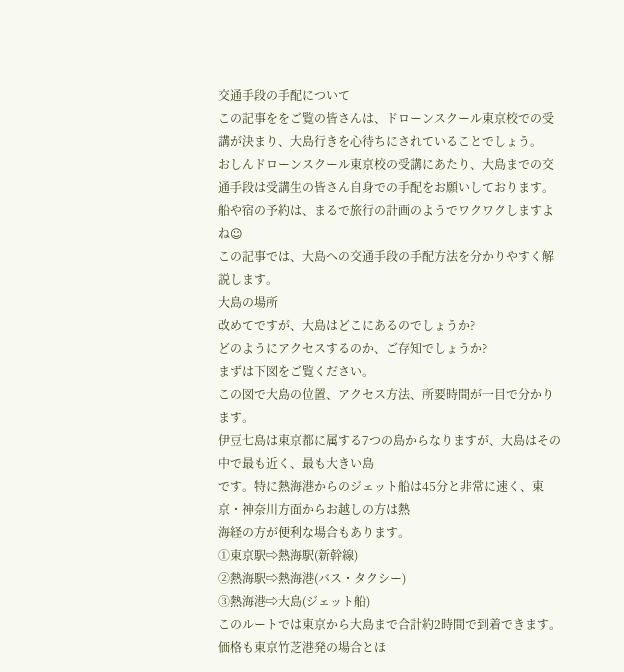交通手段の手配について
この記事ををご覧の皆さんは、ドローンスクール東京校での受講が決まり、大島行きを心待ちにされていることでしょう。
おしんドローンスクール東京校の受講にあたり、大島までの交通手段は受講生の皆さん自身での手配をお願いしております。船や宿の予約は、まるで旅行の計画のようでワクワクしますよね☺
この記事では、大島への交通手段の手配方法を分かりやすく解説します。
大島の場所
改めてですが、大島はどこにあるのでしょうか?
どのようにアクセスするのか、ご存知でしょうか?
まずは下図をご覧ください。
この図で大島の位置、アクセス方法、所要時間が一目で分かります。
伊豆七島は東京都に属する7つの島からなりますが、大島はその中で最も近く、最も大きい島
です。特に熱海港からのジェット船は45分と非常に速く、東京・神奈川方面からお越しの方は熱
海経の方が便利な場合もあります。
①東京駅⇨熱海駅(新幹線)
②熱海駅⇨熱海港(バス・タクシー)
③熱海港⇨大島(ジェット船)
このルートでは東京から大島まで合計約2時間で到着できます。価格も東京竹芝港発の場合とほ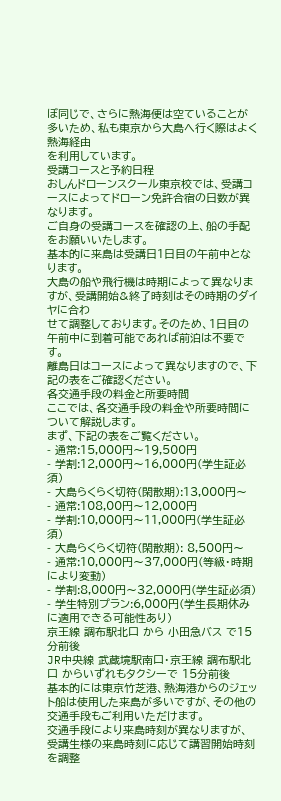ぼ同じで、さらに熱海便は空ていることが多いため、私も東京から大島へ行く際はよく熱海経由
を利用しています。
受講コースと予約日程
おしんドローンスクール東京校では、受講コースによってドローン免許合宿の日数が異なります。
ご自身の受講コースを確認の上、船の手配をお願いいたします。
基本的に来島は受講日1日目の午前中となります。
大島の船や飛行機は時期によって異なりますが、受講開始&終了時刻はその時期のダイヤに合わ
せて調整しております。そのため、1日目の午前中に到着可能であれば前泊は不要です。
離島日はコースによって異なりますので、下記の表をご確認ください。
各交通手段の料金と所要時間
ここでは、各交通手段の料金や所要時間について解説します。
まず、下記の表をご覧ください。
- 通常:15,000円〜19,500円
- 学割:12,000円〜16,000円(学生証必須)
- 大島らくらく切符(閑散期):13,000円〜
- 通常:108,00円〜12,000円
- 学割:10,000円〜11,000円(学生証必須)
- 大島らくらく切符(閑散期): 8,500円〜
- 通常:10,000円〜37,000円(等級・時期により変動)
- 学割:8,000円〜32,000円(学生証必須)
- 学生特別プラン:6,000円(学生長期休みに適用できる可能性あり)
京王線 調布駅北口 から 小田急バス で15分前後
JR中央線 武蔵境駅南口・京王線 調布駅北口 からいずれもタクシーで 15分前後
基本的には東京竹芝港、熱海港からのジェット船は使用した来島が多いですが、その他の交通手段もご利用いただけます。
交通手段により来島時刻が異なりますが、受講生様の来島時刻に応じて講習開始時刻を調整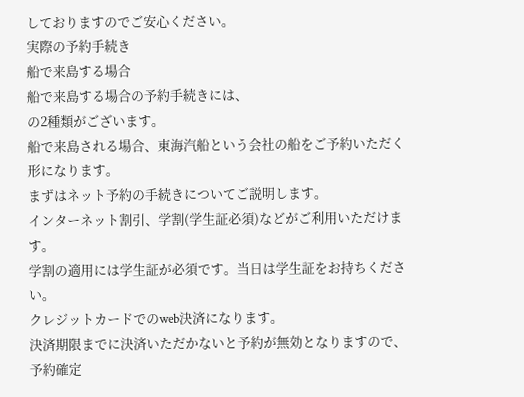しておりますのでご安心ください。
実際の予約手続き
船で来島する場合
船で来島する場合の予約手続きには、
の2種類がございます。
船で来島される場合、東海汽船という会社の船をご予約いただく形になります。
まずはネット予約の手続きについてご説明します。
インターネット割引、学割(学生証必須)などがご利用いただけます。
学割の適用には学生証が必須です。当日は学生証をお持ちください。
クレジットカードでのweb決済になります。
決済期限までに決済いただかないと予約が無効となりますので、予約確定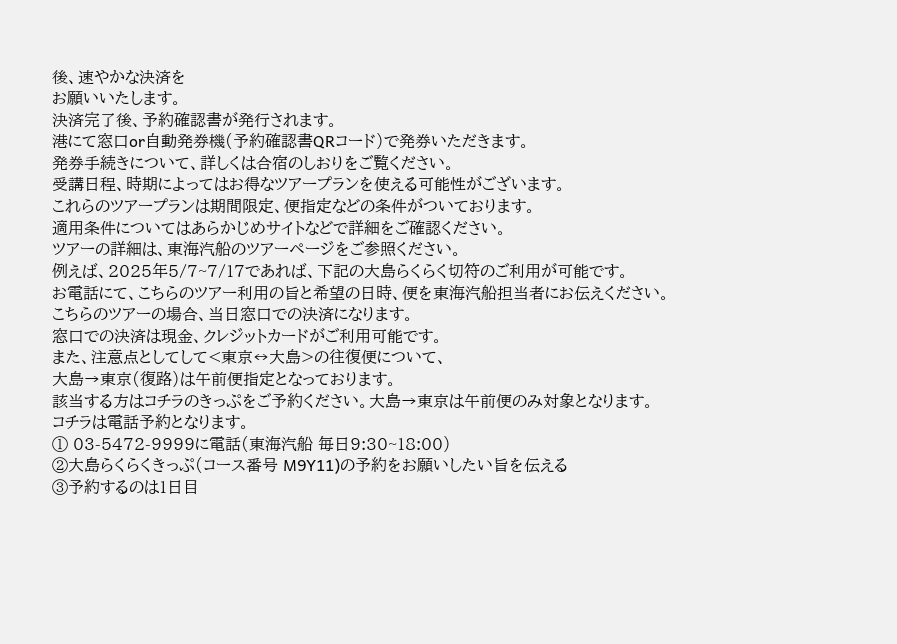後、速やかな決済を
お願いいたします。
決済完了後、予約確認書が発行されます。
港にて窓口or自動発券機(予約確認書QRコード)で発券いただきます。
発券手続きについて、詳しくは合宿のしおりをご覧ください。
受講日程、時期によってはお得なツアープランを使える可能性がございます。
これらのツアープランは期間限定、便指定などの条件がついております。
適用条件についてはあらかじめサイトなどで詳細をご確認ください。
ツアーの詳細は、東海汽船のツアーページをご参照ください。
例えば、2025年5/7~7/17であれば、下記の大島らくらく切符のご利用が可能です。
お電話にて、こちらのツアー利用の旨と希望の日時、便を東海汽船担当者にお伝えください。
こちらのツアーの場合、当日窓口での決済になります。
窓口での決済は現金、クレジットカードがご利用可能です。
また、注意点としてして<東京↔大島>の往復便について、
大島→東京(復路)は午前便指定となっております。
該当する方はコチラのきっぷをご予約ください。大島→東京は午前便のみ対象となります。
コチラは電話予約となります。
① 03-5472-9999に電話(東海汽船 毎日9:30~18:00)
②大島らくらくきっぷ(コース番号 M9Y11)の予約をお願いしたい旨を伝える
③予約するのは1日目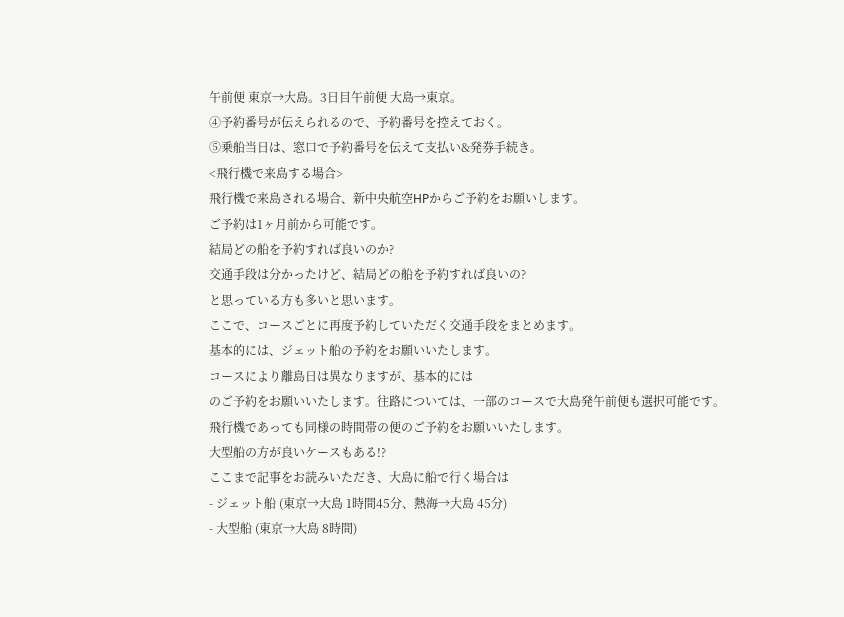午前便 東京→大島。3日目午前便 大島→東京。
④予約番号が伝えられるので、予約番号を控えておく。
⑤乗船当日は、窓口で予約番号を伝えて支払い&発券手続き。
<飛行機で来島する場合>
飛行機で来島される場合、新中央航空HPからご予約をお願いします。
ご予約は1ヶ月前から可能です。
結局どの船を予約すれば良いのか?
交通手段は分かったけど、結局どの船を予約すれば良いの?
と思っている方も多いと思います。
ここで、コースごとに再度予約していただく交通手段をまとめます。
基本的には、ジェット船の予約をお願いいたします。
コースにより離島日は異なりますが、基本的には
のご予約をお願いいたします。往路については、一部のコースで大島発午前便も選択可能です。
飛行機であっても同様の時間帯の便のご予約をお願いいたします。
大型船の方が良いケースもある!?
ここまで記事をお読みいただき、大島に船で行く場合は
- ジェット船 (東京→大島 1時間45分、熱海→大島 45分)
- 大型船 (東京→大島 8時間)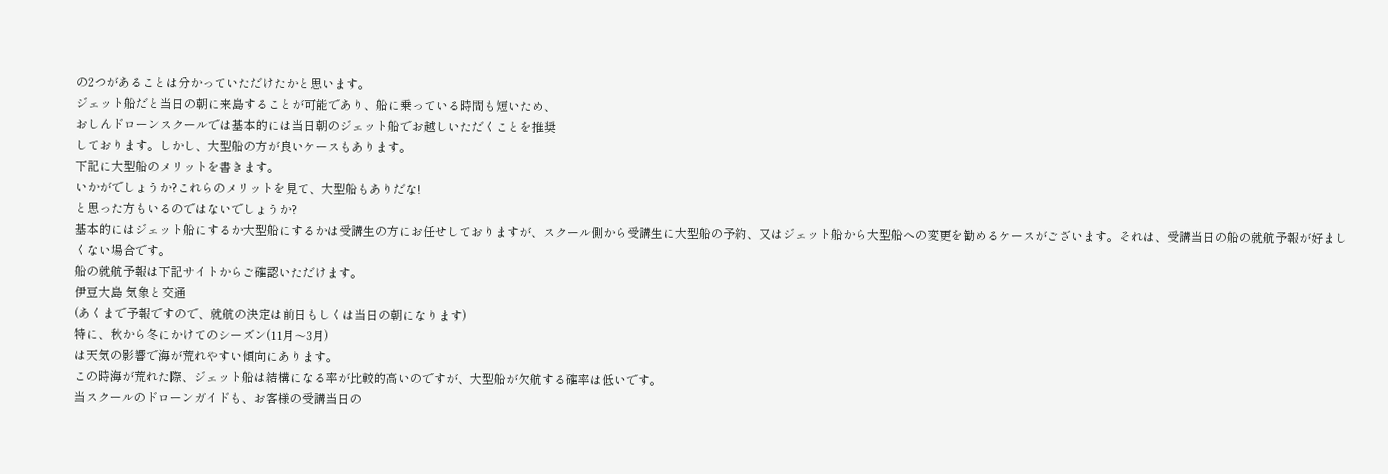の2つがあることは分かっていただけたかと思います。
ジェット船だと当日の朝に来島することが可能であり、船に乗っている時間も短いため、
おしんドローンスクールでは基本的には当日朝のジェット船でお越しいただくことを推奨
しております。しかし、大型船の方が良いケースもあります。
下記に大型船のメリットを書きます。
いかがでしょうか?これらのメリットを見て、大型船もありだな!
と思った方もいるのではないでしょうか?
基本的にはジェット船にするか大型船にするかは受講生の方にお任せしておりますが、スクール側から受講生に大型船の予約、又はジェット船から大型船への変更を勧めるケースがございます。それは、受講当日の船の就航予報が好ましくない場合です。
船の就航予報は下記サイトからご確認いただけます。
伊豆大島 気象と交通
(あくまで予報ですので、就航の決定は前日もしくは当日の朝になります)
特に、秋から冬にかけてのシーズン(11月〜3月)
は天気の影響で海が荒れやすい傾向にあります。
この時海が荒れた際、ジェット船は結構になる率が比較的高いのですが、大型船が欠航する確率は低いです。
当スクールのドローンガイドも、お客様の受講当日の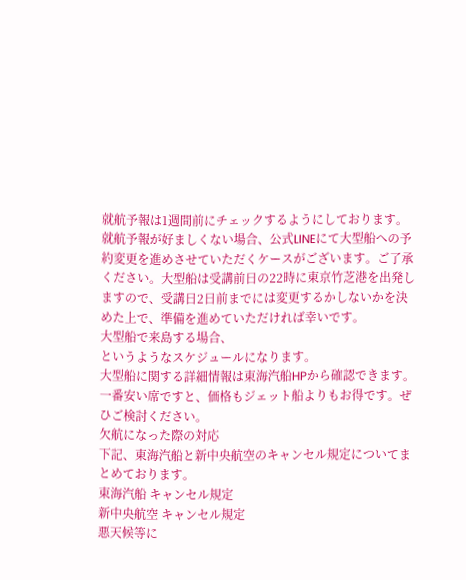就航予報は1週間前にチェックするようにしております。
就航予報が好ましくない場合、公式LINEにて大型船への予約変更を進めさせていただくケースがございます。ご了承ください。大型船は受講前日の22時に東京竹芝港を出発しますので、受講日2日前までには変更するかしないかを決めた上で、準備を進めていただければ幸いです。
大型船で来島する場合、
というようなスケジュールになります。
大型船に関する詳細情報は東海汽船HPから確認できます。
一番安い席ですと、価格もジェット船よりもお得です。ぜひご検討ください。
欠航になった際の対応
下記、東海汽船と新中央航空のキャンセル規定についてまとめております。
東海汽船 キャンセル規定
新中央航空 キャンセル規定
悪天候等に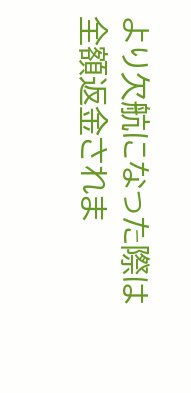より欠航になった際は全額返金されま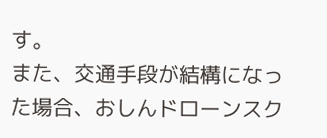す。
また、交通手段が結構になった場合、おしんドローンスク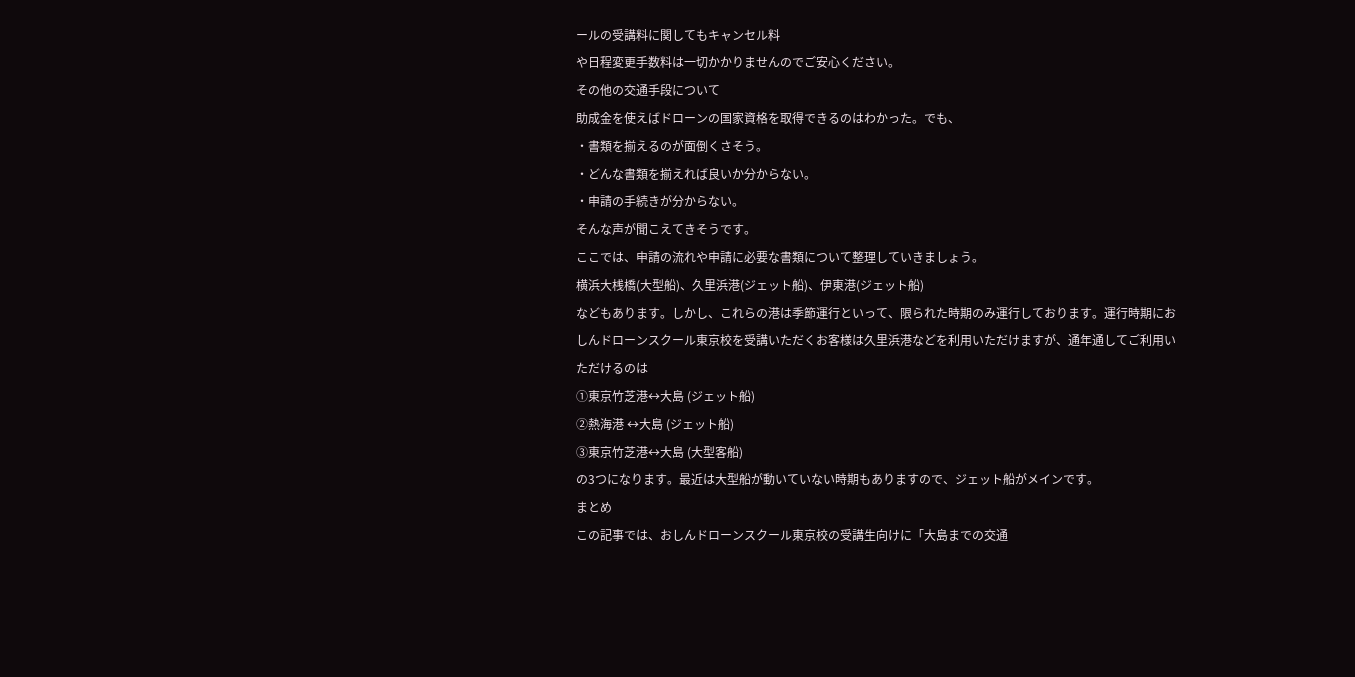ールの受講料に関してもキャンセル料
や日程変更手数料は一切かかりませんのでご安心ください。
その他の交通手段について
助成金を使えばドローンの国家資格を取得できるのはわかった。でも、
・書類を揃えるのが面倒くさそう。
・どんな書類を揃えれば良いか分からない。
・申請の手続きが分からない。
そんな声が聞こえてきそうです。
ここでは、申請の流れや申請に必要な書類について整理していきましょう。
横浜大桟橋(大型船)、久里浜港(ジェット船)、伊東港(ジェット船)
などもあります。しかし、これらの港は季節運行といって、限られた時期のみ運行しております。運行時期におしんドローンスクール東京校を受講いただくお客様は久里浜港などを利用いただけますが、通年通してご利用いただけるのは
①東京竹芝港↔大島 (ジェット船)
②熱海港 ↔大島 (ジェット船)
③東京竹芝港↔大島 (大型客船)
の3つになります。最近は大型船が動いていない時期もありますので、ジェット船がメインです。
まとめ
この記事では、おしんドローンスクール東京校の受講生向けに「大島までの交通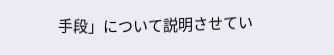手段」について説明させてい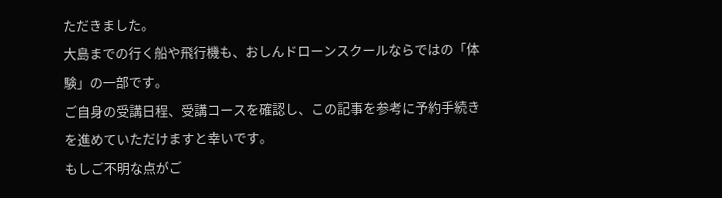ただきました。
大島までの行く船や飛行機も、おしんドローンスクールならではの「体験」の一部です。
ご自身の受講日程、受講コースを確認し、この記事を参考に予約手続きを進めていただけますと幸いです。
もしご不明な点がご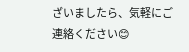ざいましたら、気軽にご連絡ください😊